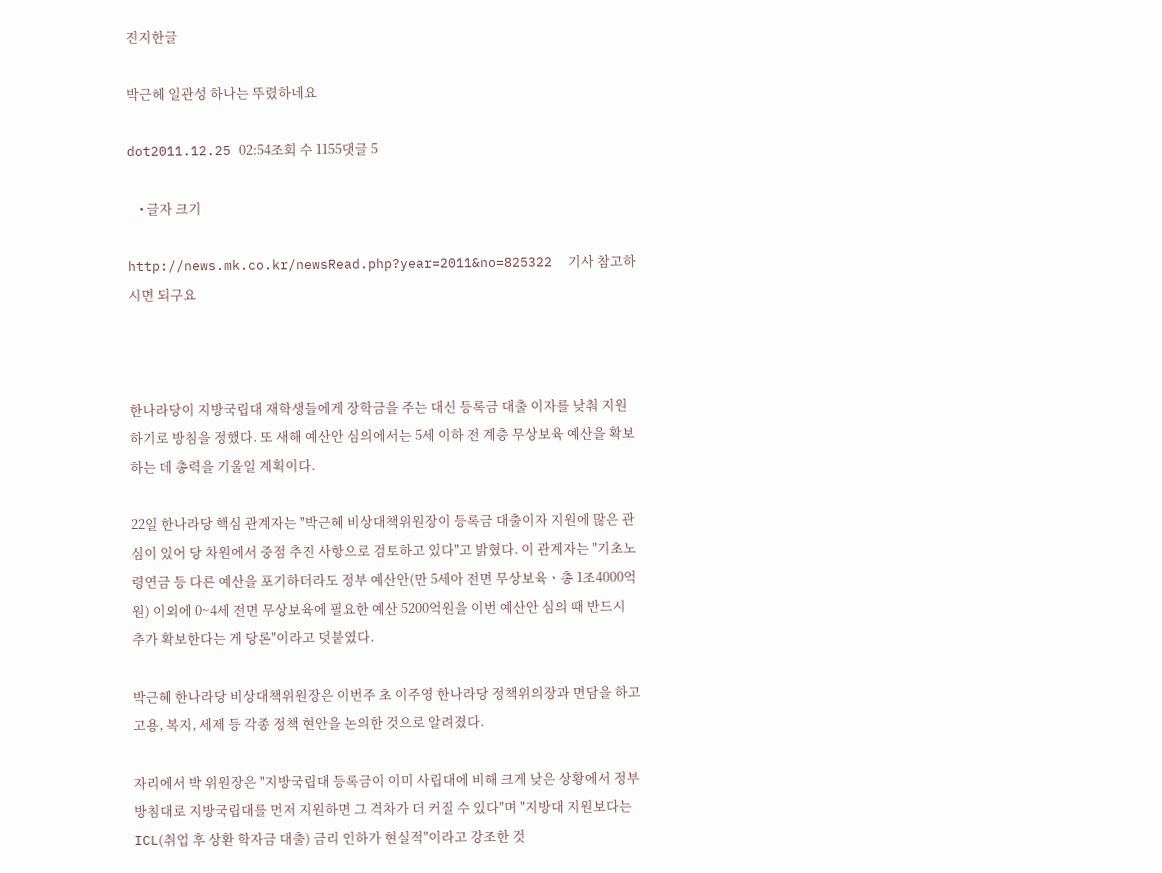진지한글

박근헤 일관성 하나는 뚜렸하네요

dot2011.12.25 02:54조회 수 1155댓글 5

    • 글자 크기

http://news.mk.co.kr/newsRead.php?year=2011&no=825322  기사 참고하시면 되구요



한나라당이 지방국립대 재학생들에게 장학금을 주는 대신 등록금 대출 이자를 낮춰 지원하기로 방침을 정했다. 또 새해 예산안 심의에서는 5세 이하 전 계층 무상보육 예산을 확보하는 데 총력을 기울일 계획이다.

22일 한나라당 핵심 관계자는 "박근혜 비상대책위원장이 등록금 대출이자 지원에 많은 관심이 있어 당 차원에서 중점 추진 사항으로 검토하고 있다"고 밝혔다. 이 관계자는 "기초노령연금 등 다른 예산을 포기하더라도 정부 예산안(만 5세아 전면 무상보육ㆍ총 1조4000억원) 이외에 0~4세 전면 무상보육에 필요한 예산 5200억원을 이번 예산안 심의 때 반드시 추가 확보한다는 게 당론"이라고 덧붙였다.

박근혜 한나라당 비상대책위원장은 이번주 초 이주영 한나라당 정책위의장과 면담을 하고 고용, 복지, 세제 등 각종 정책 현안을 논의한 것으로 알려졌다.

자리에서 박 위원장은 "지방국립대 등록금이 이미 사립대에 비해 크게 낮은 상황에서 정부 방침대로 지방국립대를 먼저 지원하면 그 격차가 더 커질 수 있다"며 "지방대 지원보다는 ICL(취업 후 상환 학자금 대출) 금리 인하가 현실적"이라고 강조한 것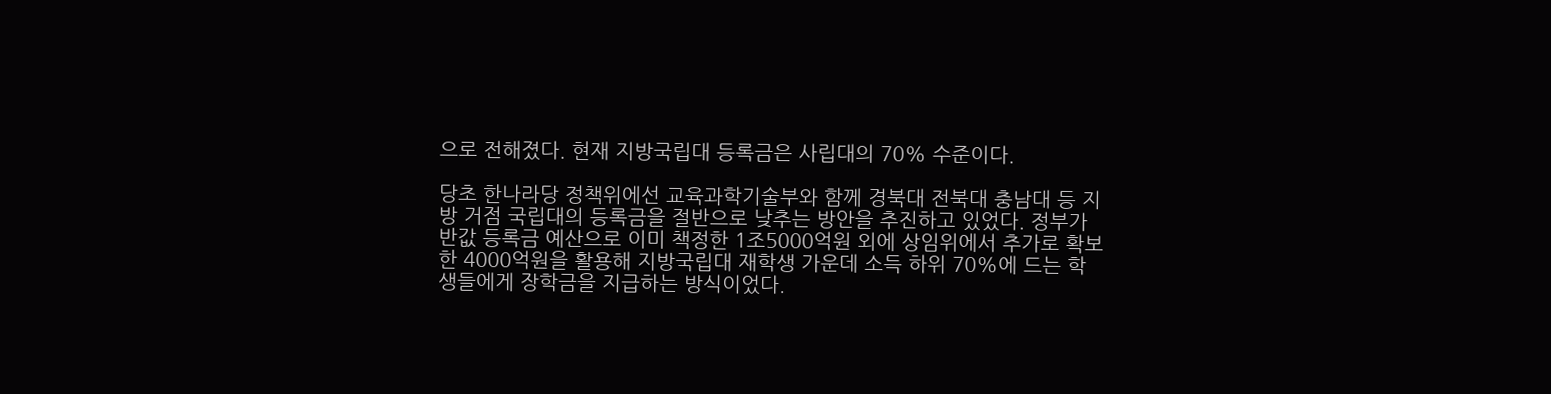으로 전해졌다. 현재 지방국립대 등록금은 사립대의 70% 수준이다.

당초 한나라당 정책위에선 교육과학기술부와 함께 경북대 전북대 충남대 등 지방 거점 국립대의 등록금을 절반으로 낮추는 방안을 추진하고 있었다. 정부가 반값 등록금 예산으로 이미 책정한 1조5000억원 외에 상임위에서 추가로 확보한 4000억원을 활용해 지방국립대 재학생 가운데 소득 하위 70%에 드는 학생들에게 장학금을 지급하는 방식이었다.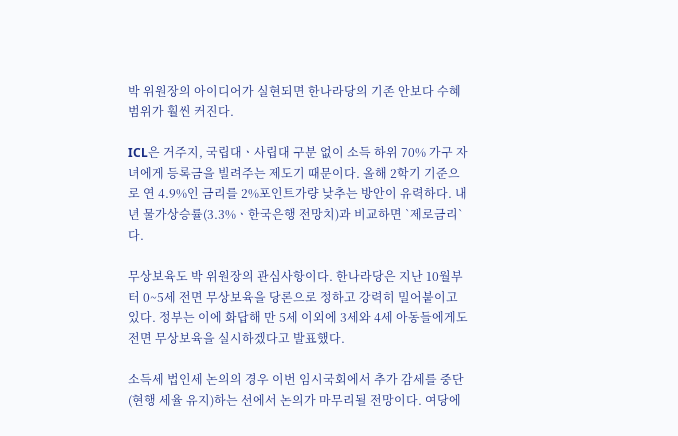박 위원장의 아이디어가 실현되면 한나라당의 기존 안보다 수혜 범위가 훨씬 커진다.

ICL은 거주지, 국립대ㆍ사립대 구분 없이 소득 하위 70% 가구 자녀에게 등록금을 빌려주는 제도기 때문이다. 올해 2학기 기준으로 연 4.9%인 금리를 2%포인트가량 낮추는 방안이 유력하다. 내년 물가상승률(3.3%ㆍ한국은행 전망치)과 비교하면 `제로금리`다.

무상보육도 박 위원장의 관심사항이다. 한나라당은 지난 10월부터 0~5세 전면 무상보육을 당론으로 정하고 강력히 밀어붙이고 있다. 정부는 이에 화답해 만 5세 이외에 3세와 4세 아동들에게도 전면 무상보육을 실시하겠다고 발표했다.

소득세 법인세 논의의 경우 이번 임시국회에서 추가 감세를 중단(현행 세율 유지)하는 선에서 논의가 마무리될 전망이다. 여당에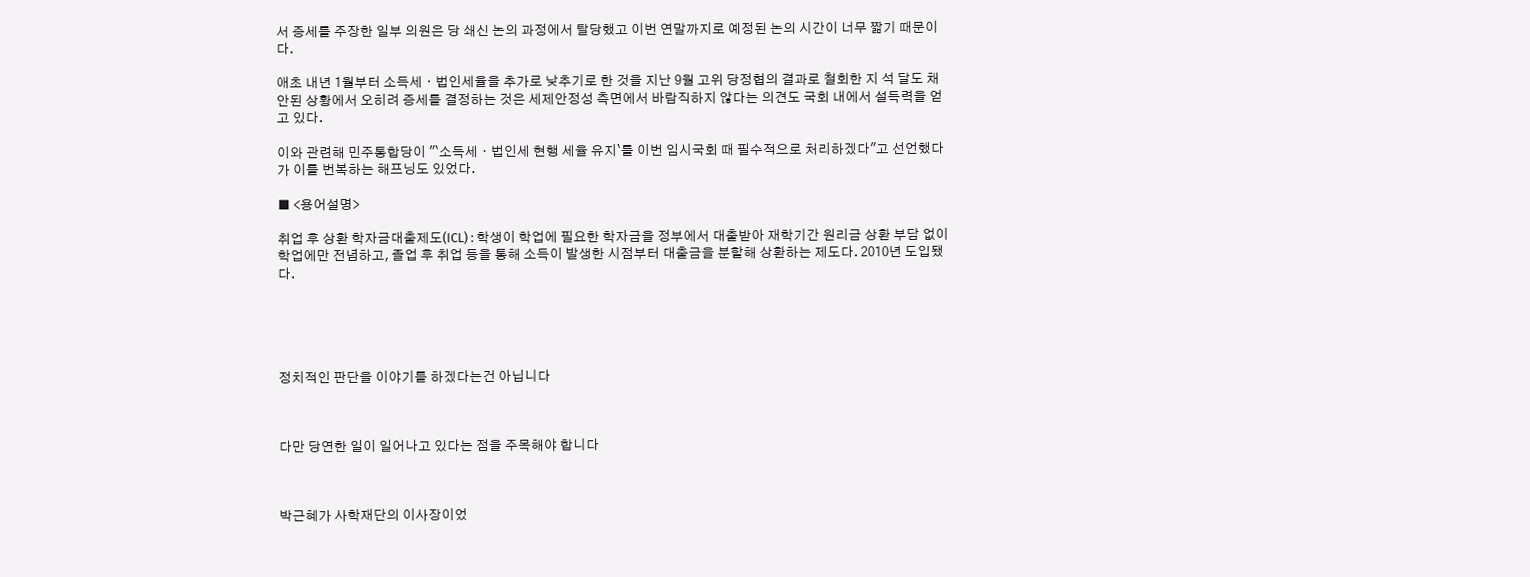서 증세를 주장한 일부 의원은 당 쇄신 논의 과정에서 탈당했고 이번 연말까지로 예정된 논의 시간이 너무 짧기 때문이다.

애초 내년 1월부터 소득세ㆍ법인세율을 추가로 낮추기로 한 것을 지난 9월 고위 당정협의 결과로 철회한 지 석 달도 채 안된 상황에서 오히려 증세를 결정하는 것은 세제안정성 측면에서 바람직하지 않다는 의견도 국회 내에서 설득력을 얻고 있다.

이와 관련해 민주통합당이 "`소득세ㆍ법인세 현행 세율 유지`를 이번 임시국회 때 필수적으로 처리하겠다"고 선언했다가 이를 번복하는 해프닝도 있었다.

■ <용어설명>

취업 후 상환 학자금대출제도(ICL) : 학생이 학업에 필요한 학자금을 정부에서 대출받아 재학기간 원리금 상환 부담 없이 학업에만 전념하고, 졸업 후 취업 등을 통해 소득이 발생한 시점부터 대출금을 분할해 상환하는 제도다. 2010년 도입됐다.





정치적인 판단을 이야기를 하겠다는건 아닙니다



다만 당연한 일이 일어나고 있다는 점을 주목해야 합니다



박근혜가 사학재단의 이사장이었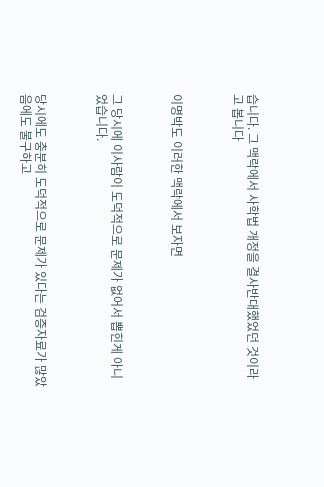습니다. 그 맥락에서 사학법 개정을 결사반대했었던 것이라고 봅니다



이명박도 이러한 맥락에서 보자면



그 당시에 이사람이 도덕적으로 문제가 없어서 뽑힌게 아니었습니다.



당시에도 충분히 도덕적으로 문제가 있다는 검증자료가 많았음에도 불구하고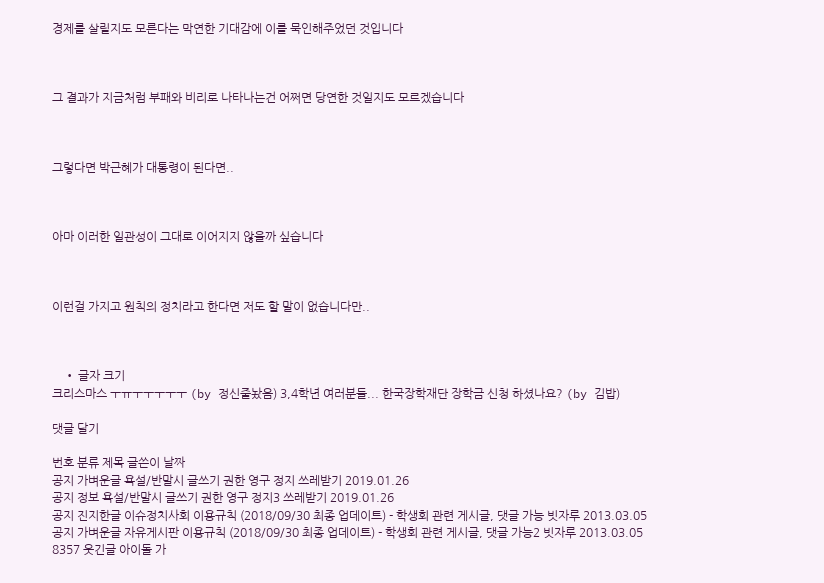경제를 살릴지도 모른다는 막연한 기대감에 이를 묵인해주었던 것입니다



그 결과가 지금처럼 부패와 비리로 나타나는건 어쩌면 당연한 것일지도 모르겠습니다



그렇다면 박근혜가 대통령이 된다면..



아마 이러한 일관성이 그대로 이어지지 않을까 싶습니다



이런걸 가지고 원칙의 정치라고 한다면 저도 할 말이 없습니다만..



    • 글자 크기
크리스마스 ㅜㅠㅜㅜㅜㅜㅜ (by 정신줄놨음) 3,4학년 여러분들... 한국장학재단 장학금 신청 하셨나요? (by 김밥)

댓글 달기

번호 분류 제목 글쓴이 날짜
공지 가벼운글 욕설/반말시 글쓰기 권한 영구 정지 쓰레받기 2019.01.26
공지 정보 욕설/반말시 글쓰기 권한 영구 정지3 쓰레받기 2019.01.26
공지 진지한글 이슈정치사회 이용규칙 (2018/09/30 최종 업데이트) - 학생회 관련 게시글, 댓글 가능 빗자루 2013.03.05
공지 가벼운글 자유게시판 이용규칙 (2018/09/30 최종 업데이트) - 학생회 관련 게시글, 댓글 가능2 빗자루 2013.03.05
8357 웃긴글 아이돌 가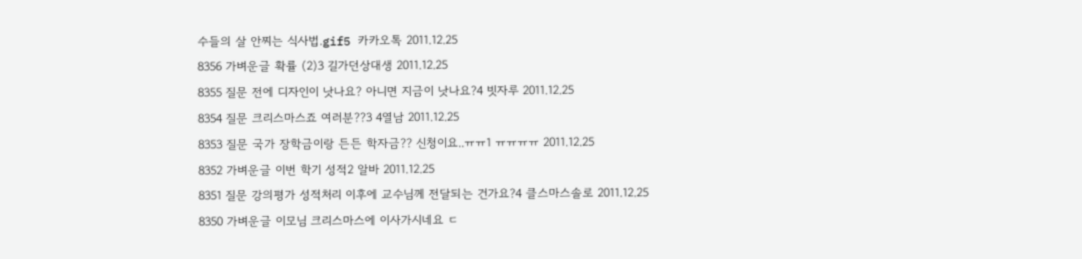수들의 살 안찌는 식사법.gif5 카카오톡 2011.12.25
8356 가벼운글 확률 (2)3 길가던상대생 2011.12.25
8355 질문 전에 디자인이 낫나요? 아니면 지금이 낫나요?4 빗자루 2011.12.25
8354 질문 크리스마스죠 여러분??3 4열남 2011.12.25
8353 질문 국가 장학금이랑 든든 학자금?? 신청이요..ㅠㅠ1 ㅠㅠㅠㅠ 2011.12.25
8352 가벼운글 이번 학기 성적2 알바 2011.12.25
8351 질문 강의평가 성적처리 이후에 교수님께 전달되는 건가요?4 클스마스솔로 2011.12.25
8350 가벼운글 이모님 크리스마스에 이사가시네요 ㄷ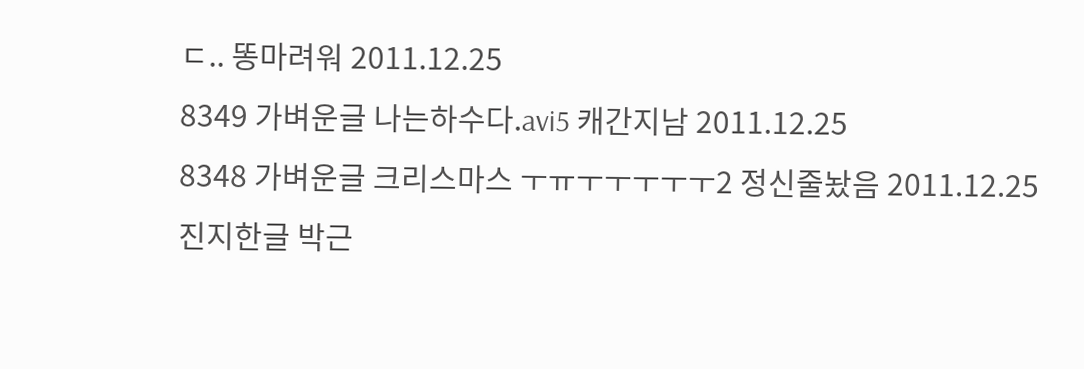ㄷ.. 똥마려워 2011.12.25
8349 가벼운글 나는하수다.avi5 캐간지남 2011.12.25
8348 가벼운글 크리스마스 ㅜㅠㅜㅜㅜㅜㅜ2 정신줄놨음 2011.12.25
진지한글 박근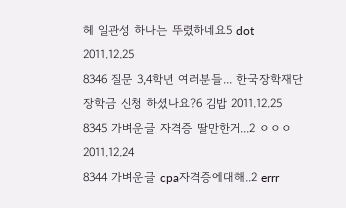헤 일관성 하나는 뚜렸하네요5 dot 2011.12.25
8346 질문 3,4학년 여러분들... 한국장학재단 장학금 신청 하셨나요?6 김밥 2011.12.25
8345 가벼운글 자격증 딸만한거...2 ㅇㅇㅇ 2011.12.24
8344 가벼운글 cpa자격증에대해..2 errr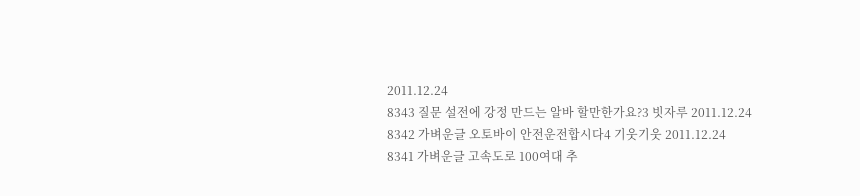2011.12.24
8343 질문 설전에 강정 만드는 알바 할만한가요?3 빗자루 2011.12.24
8342 가벼운글 오토바이 안전운전합시다4 기웃기웃 2011.12.24
8341 가벼운글 고속도로 100여대 추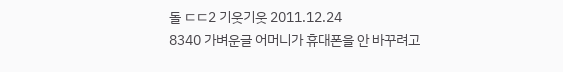돌 ㄷㄷ2 기웃기웃 2011.12.24
8340 가벼운글 어머니가 휴대폰을 안 바꾸려고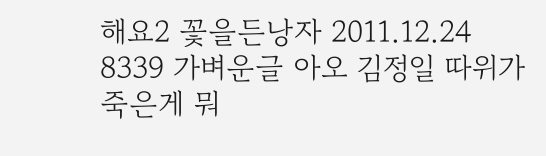해요2 꽃을든낭자 2011.12.24
8339 가벼운글 아오 김정일 따위가 죽은게 뭐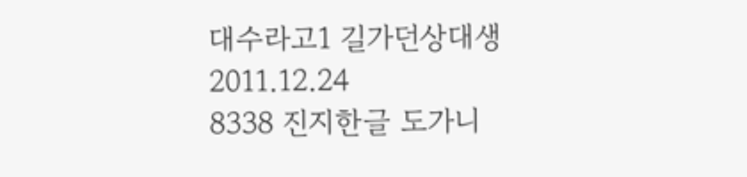대수라고1 길가던상대생 2011.12.24
8338 진지한글 도가니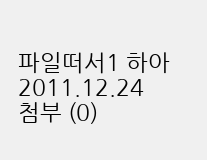파일떠서1 하아 2011.12.24
첨부 (0)